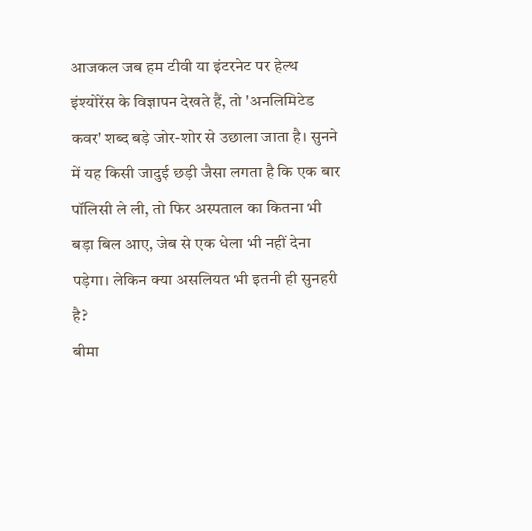आजकल जब हम टीवी या इंटरनेट पर हेल्थ इंश्योरेंस के विज्ञापन देखते हैं, तो 'अनलिमिटेड कवर' शब्द बड़े जोर-शोर से उछाला जाता है। सुनने में यह किसी जादुई छड़ी जैसा लगता है कि एक बार पॉलिसी ले ली, तो फिर अस्पताल का कितना भी बड़ा बिल आए, जेब से एक धेला भी नहीं देना पड़ेगा। लेकिन क्या असलियत भी इतनी ही सुनहरी है?
बीमा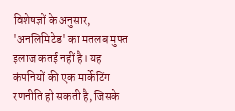विशेषज्ञों के अनुसार, 'अनलिमिटेड' का मतलब मुफ्त इलाज कतई नहीं है। यह कंपनियों की एक मार्केटिंग रणनीति हो सकती है, जिसके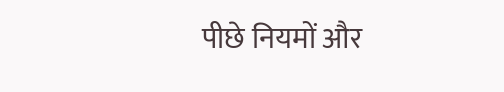पीछे नियमों और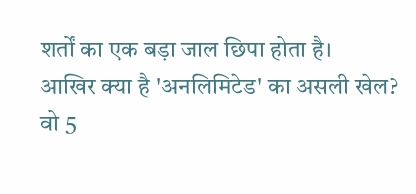शर्तों का एक बड़ा जाल छिपा होता है।
आखिर क्या है 'अनलिमिटेड' का असली खेल?
वो 5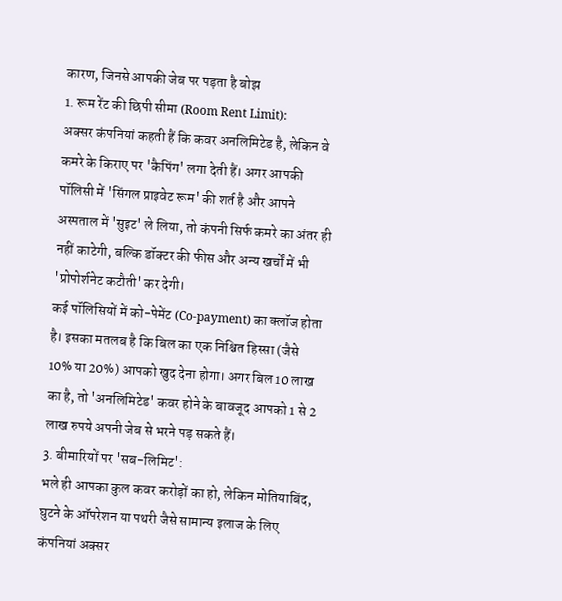कारण, जिनसे आपकी जेब पर पड़ता है बोझ
1. रूम रेंट की छिपी सीमा (Room Rent Limit):
अक्सर कंपनियां कहती हैं कि कवर अनलिमिटेड है, लेकिन वे कमरे के किराए पर 'कैपिंग' लगा देती हैं। अगर आपकी पॉलिसी में 'सिंगल प्राइवेट रूम' की शर्त है और आपने अस्पताल में 'सुइट' ले लिया, तो कंपनी सिर्फ कमरे का अंतर ही नहीं काटेगी, बल्कि डॉक्टर की फीस और अन्य खर्चों में भी 'प्रोपोर्शनेट कटौती' कर देगी।
कई पॉलिसियों में को-पेमेंट (Co-payment) का क्लॉज होता है। इसका मतलब है कि बिल का एक निश्चित हिस्सा (जैसे 10% या 20%) आपको खुद देना होगा। अगर बिल 10 लाख का है, तो 'अनलिमिटेड' कवर होने के बावजूद आपको 1 से 2 लाख रुपये अपनी जेब से भरने पड़ सकते हैं।
3. बीमारियों पर 'सब-लिमिट':
भले ही आपका कुल कवर करोड़ों का हो, लेकिन मोतियाबिंद, घुटने के ऑपरेशन या पथरी जैसे सामान्य इलाज के लिए कंपनियां अक्सर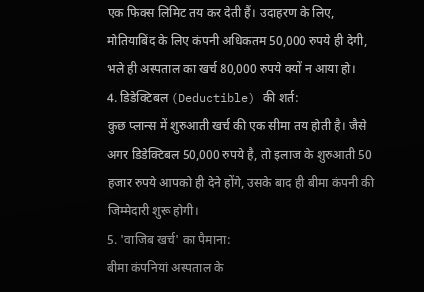एक फिक्स लिमिट तय कर देती हैं। उदाहरण के लिए, मोतियाबिंद के लिए कंपनी अधिकतम 50,000 रुपये ही देगी, भले ही अस्पताल का खर्च 80,000 रुपये क्यों न आया हो।
4. डिडेक्टिबल (Deductible) की शर्त:
कुछ प्लान्स में शुरुआती खर्च की एक सीमा तय होती है। जैसे अगर डिडेक्टिबल 50,000 रुपये है, तो इलाज के शुरुआती 50 हजार रुपये आपको ही देने होंगे, उसके बाद ही बीमा कंपनी की जिम्मेदारी शुरू होगी।
5. 'वाजिब खर्च' का पैमाना:
बीमा कंपनियां अस्पताल के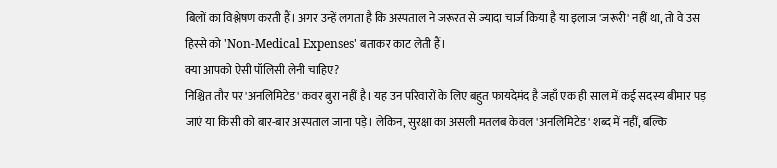बिलों का विश्लेषण करती हैं। अगर उन्हें लगता है कि अस्पताल ने जरूरत से ज्यादा चार्ज किया है या इलाज 'जरूरी' नहीं था, तो वे उस हिस्से को 'Non-Medical Expenses' बताकर काट लेती हैं।
क्या आपको ऐसी पॉलिसी लेनी चाहिए?
निश्चित तौर पर 'अनलिमिटेड' कवर बुरा नहीं है। यह उन परिवारों के लिए बहुत फायदेमंद है जहाँ एक ही साल में कई सदस्य बीमार पड़ जाएं या किसी को बार-बार अस्पताल जाना पड़े। लेकिन, सुरक्षा का असली मतलब केवल 'अनलिमिटेड' शब्द में नहीं, बल्कि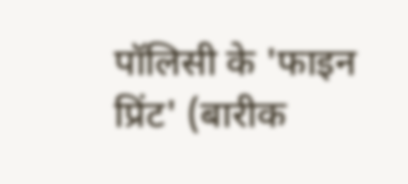पॉलिसी के 'फाइन प्रिंट' (बारीक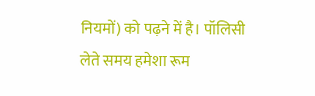नियमों) को पढ़ने में है। पॉलिसी लेते समय हमेशा रूम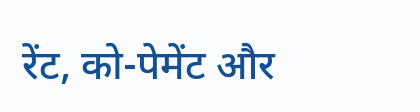रेंट, को-पेमेंट और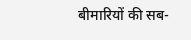बीमारियों की सब-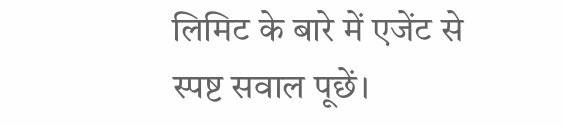लिमिट के बारे में एजेंट से स्पष्ट सवाल पूछें।